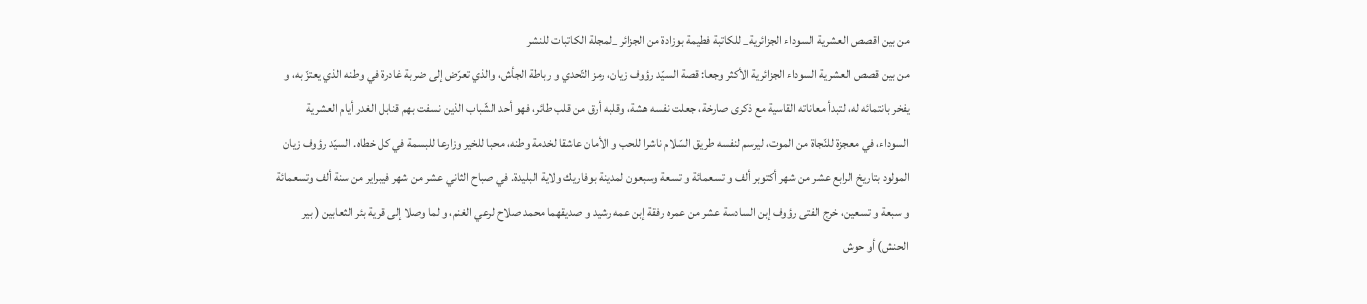من بين اقصص العشرية السوداء الجزائرية_ للكاتبة فطيمة بوزادة من الجزائر _لمجلة الكاتبات للنشر
من بين قصص العشرية السوداء الجزائرية الأكثر وجعا: قصة السيّد رؤوف زيان، رمز التّحدي و رباطة الجأش، والذي تعرّض إلى ضربة غادرة في وطنه الذي يعتزّ به، و يفخر بانتمائه له، لتبدأ معاناته القاسية مع ذكرى صارخة، جعلت نفسه هشة، وقلبه أرق من قلب طائر، فهو أحد الشّباب الذين نسفت بهم قنابل الغدر أيام العشرية السوداء، في معجزة للنّجاة من الموت، ليرسم لنفسه طريق السّلام ناشرا للحب و الأمان عاشقا لخدمة وطنه، محبا للخير وزارعا للبسمة في كل خطاه. السيّد رؤوف زيان المولود بتاريخ الرابع عشر من شهر أكتوبر ألف و تسعمائة و تسعة وسبعون لمدينة بوفاريك ولاية البليدة. في صباح الثاني عشر من شهر فيبراير من سنة ألف وتسعمائة و سبعة و تسعين، خرج الفتى رؤوف إبن السادسة عشر من عمره رفقة إبن عمه رشيد و صديقهما محمد صلاح لرعي الغنم، و لما وصلا إلى قرية بئر الثعابين ( بير الحنش) أو حوش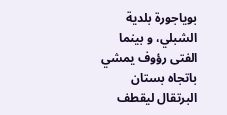بوياجورة بلدية الشبلي، و بينما الفتى رؤوف يمشي باتجاه بستان البرتقال ليقطف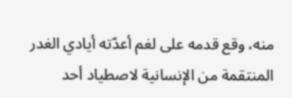منه، وقع قدمه على لغم أعدّته أيادي الغدر المنتقمة من الإنسانية لاصطياد أحد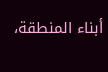أبناء المنطقة،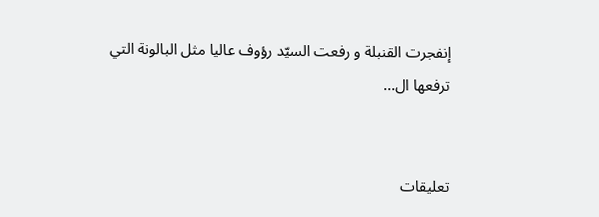إنفجرت القنبلة و رفعت السيّد رؤوف عاليا مثل البالونة التي ترفعها ال...


تعليقات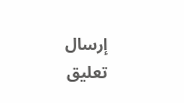إرسال تعليق